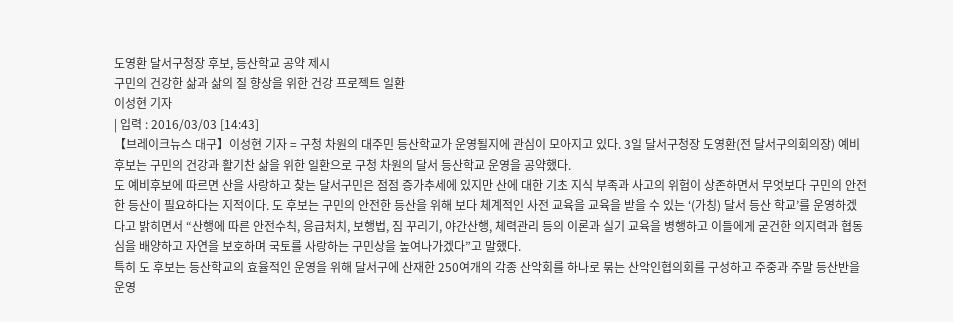도영환 달서구청장 후보, 등산학교 공약 제시
구민의 건강한 삶과 삶의 질 향상을 위한 건강 프로젝트 일환
이성현 기자
| 입력 : 2016/03/03 [14:43]
【브레이크뉴스 대구】이성현 기자 = 구청 차원의 대주민 등산학교가 운영될지에 관심이 모아지고 있다. 3일 달서구청장 도영환(전 달서구의회의장) 예비후보는 구민의 건강과 활기찬 삶을 위한 일환으로 구청 차원의 달서 등산학교 운영을 공약했다.
도 예비후보에 따르면 산을 사랑하고 찾는 달서구민은 점점 증가추세에 있지만 산에 대한 기초 지식 부족과 사고의 위험이 상존하면서 무엇보다 구민의 안전한 등산이 필요하다는 지적이다. 도 후보는 구민의 안전한 등산을 위해 보다 체계적인 사전 교육을 교육을 받을 수 있는 ‘(가칭) 달서 등산 학교’를 운영하겠다고 밝히면서 “산행에 따른 안전수칙, 응급처치, 보행법, 짐 꾸리기, 야간산행, 체력관리 등의 이론과 실기 교육을 병행하고 이들에게 굳건한 의지력과 협동심을 배양하고 자연을 보호하며 국토를 사랑하는 구민상을 높여나가겠다”고 말했다.
특히 도 후보는 등산학교의 효율적인 운영을 위해 달서구에 산재한 250여개의 각종 산악회를 하나로 묶는 산악인협의회를 구성하고 주중과 주말 등산반을 운영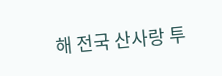해 전국 산사랑 투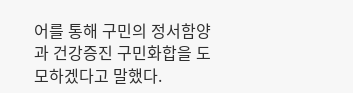어를 통해 구민의 정서함양과 건강증진 구민화합을 도모하겠다고 말했다.